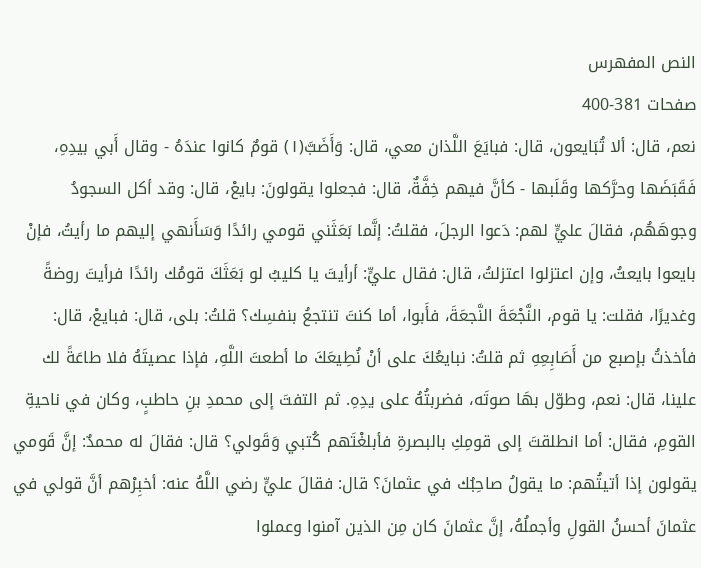النص المفهرس
صفحات 381-400
نعم، قال: ألا تُبَايعون، قال: فبايَعَ اللَّذان معي، قال: وَأَضَبَّ(١) قومٌ كانوا عندَهُ - وقال أَبي بيدِهِ، فَقَبَضَها وحرَّكها وقَلَبها - كأنَّ فيهم خِفَّةٌ، قال: فجعلوا يقولونَ: بايعْ، قال: وقد أكل السجودُ وجوهَهُم، فقالَ عليٍّ لهم: دَعوا الرجلَ، فقلتُ: إنَّما بَعَثَني قومي رائدًا وَسَأَنهي إليهم ما رأيتُ، فإنْ بايعوا بايعتُ، وإن اعتزلوا اعتزلتُ، قال: فقال عليٍّ: أرأيتَ يا كليبُ لو بَعَثَكَ قومُك رائدًا فرأيتَ روضةً وغديرًا، فقلت: يا قوم، النَّجْعَةَ النَّجعَةَ، فأَبوا، أما كنتَ تنتجعُ بنفسِك؟ قلتُ: بلى، قال: فبايعْ، قال: فأخذتُ بإصبع من أَصَابِعِهِ ثم قلتُ: نبايعُكَ على أنْ نُطِيعَكَ ما أطعتَ اللَّهِ، فإذا عصيتَهُ فلا طاعَةً لك علينا، قال: نعم، وطوّل بهَا صوتَه، فضربتُهُ على يدِهِ. ثم التفتَ إلى محمدِ بنِ حاطبٍ، وكان في ناحيةِ القومِ، فقال: أما انطلقتَ إلى قومِكِ بالبصرةِ فأبلغْتَهم كُتبي وَقَولي؟ قال: فقالَ له محمدٌ: إنَّ قَومي يقولون إذا أتيتُهم: ما يقولُ صاحِبُك في عثمانَ؟ قال: فقالَ عليٍّ رضي اللَّهُ عنه: أخبِرْهم أنَّ قولي في عثمانَ أحسنُ القولِ وأجملُهُ، إنَّ عثمانَ كان مِن الذين آمنوا وعملوا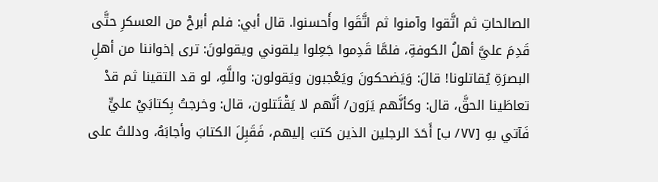الصالحاتِ ثم اتَّقوا وآمنوا ثم اتَّقَوا وأَحسنوا. قال أبي: فلم أبرحْ من العسكرِ حتَّى قَدِمَ عليَّ أهلُ الكوفةِ، فلمَّا قَدِموا جَعِلوا يلقوني ويقولونَ: ترى إخواننا من أهلِ البصرَةِ يُقاتلونا! قالَ: وَيَضحكونَ ويَعْجبون ويَقولون: واللَّهِ، لو قد التقينا ثم قدْ تعاطَينا الحقَّ، قال: وكأنَّهم يَرَون/ أنَّهم لا يَقْتَتلون، قال: وخرجتُ بِكتابَيْ عليٍّ فَآتي بهِ [٧٧/ ب] أَحَدَ الرجلين الذين كتبَ إليهم، فَقَبِلَ الكتابَ وأجابَهُ، ودللتُ على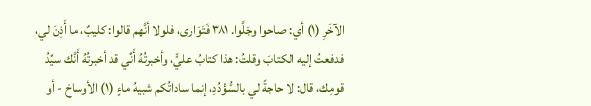الآخَرِ (١) أي: صاحوا وجَلَّوا. ٣٨١ فَتَوَارى، فلولا أنَّهم قالوا: كليبٌ، ما أَذِنَ لي، فدفعتُ إليه الكتابَ وقلتُ: هذا كتابُ عليٍّ، وأخبرتُهُ أَنِّي قد أخبرتُهُ أَنَّك سيِّدُ قومِك، قال: لا حاجةً لي بالسُّؤْدُدِ، إنما ساداتُكم شبيهُ ماءٍ (١) الأوساخ - أو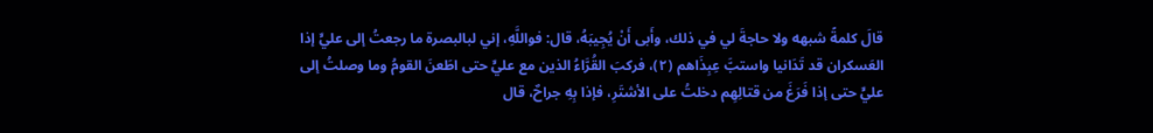قالَ كلمةً شبهه ولا حاجةَ لي في ذلك، وأَبى أَنْ يُجِيبَهُ، قال: فواللَّهِ، إني لبالبصرة ما رجعتُ إلى عليٍّ إذا العَسكران قد تَدَانيا واستبَّ عِبِذَاهم (٢)، فركبَ القُرَّاءُ الذين مع عليٍّ حتى اطَعنَ القومُ وما وصلتُ إلى عليٍّ حتى إذا فَرَغَ من قتالِهِم دخلتُ على الأشتَرِ، فإذا بِهِ جراحٌ، قال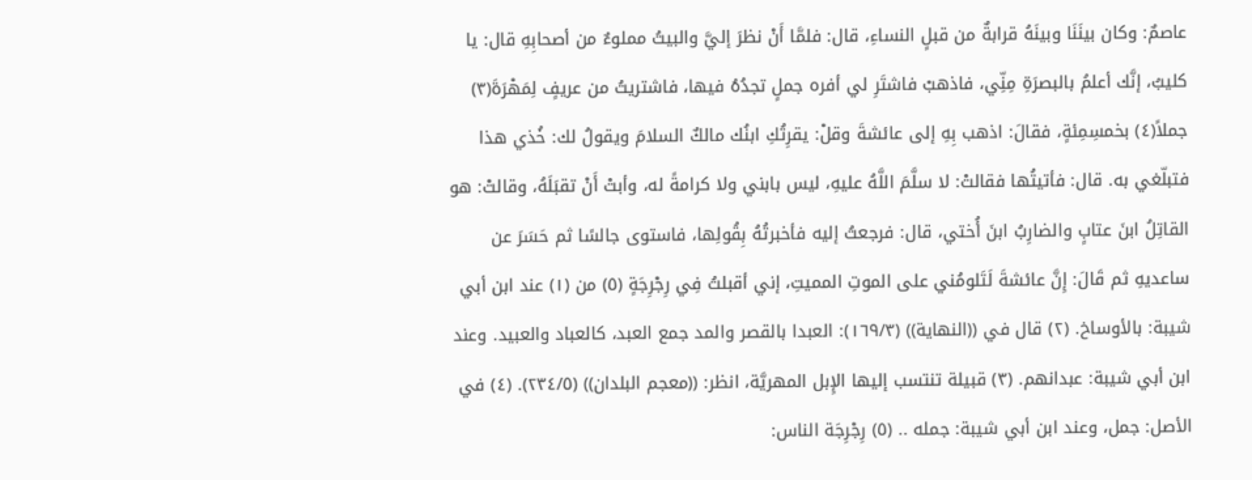عاصمٌ: وكان بينَنَا وبينَهُ قرابةٌ من قبلٍ النساءِ، قال: فلمَّا أَنْ نظرَ إليَّ والبيتُ مملوءٌ من أصحابِهِ قال: يا كليبُ، إنَّك أعلمُ بالبصرَةِ مِنِّي، فاذهبْ فاشتَرِ لي أفره جملٍ تجدُهُ فيها، فاشتريتُ من عريفٍ لِمَهْرَةَ(٣) جملاً(٤) بخمسِمِئةٍ، فقالَ: اذهب بِهِ إلى عائشةَ وقلْ: يقرِتُكِ ابنُك مالكٌ السلامَ ويقولُ لك: خُذي هذا فتبلّغي به. قال: فأتيتُها فقالتْ: لا سلَّمَ اللَّهُ عليهِ، ليس بابني ولا كرامةً له، وأبتْ أَنْ تقبَلَهُ، وقالتْ: هو القاتِلُ ابنَ عتابٍ والضارِبُ ابنَ أُختي، قال: فرجعتُ إليه فأخبرتُهُ بِقُولِها، فاستوى جالسًا ثم حَسَرَ عن ساعديهِ ثم قَالَ: إِنَّ عائشةَ لَتَلومُني على الموتِ المميتِ، إني أقبلتُ فِي رِجْرِجَةٍ (٥) من (١) عند ابن أبي شيبة: بالأوساخ. (٢) قال في ((النهاية)) (١٦٩/٣): العبدا بالقصر والمد جمع العبد، كالعباد والعبيد. وعند ابن أبي شيبة: عبدانهم. (٣) قبيلة تنتسب إليها الإِبل المهريَّة، انظر: ((معجم البلدان)) (٢٣٤/٥). (٤) في الأصل: جمل، وعند ابن أبي شيبة: جمله .. (٥) رِجْرِجَة الناس: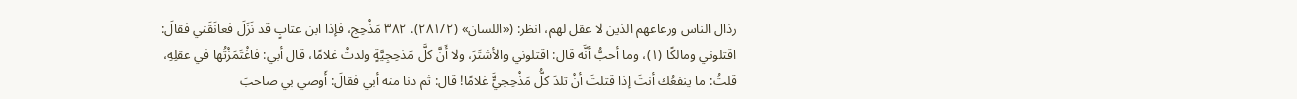رذال الناس ورعاعهم الذين لا عقل لهم، انظر: («اللسان» (٢٨١/٢). ٣٨٢ مَذْحِج، فإذا ابن عتابٍ قد نَزَلَ فعانَقَني فقالَ: اقتلوني ومالكًا (١)، وما أحبُّ أنَّه قال: اقتلوني والأشتَرَ، ولا أَنَّ كلَّ مَذحِجِيَّةٍ ولدتْ غلامًا، قال أبي: فاغْتَمَزْتُها في عقلِهِ، قلتُ: ما ينفعُك أنتَ إذا قتلتَ أنْ تلدَ كلُّ مَذْحِجيٍَّ غلامًا! قال: ثم دنا منه أبي فقالَ: أَوصي بي صاحبَ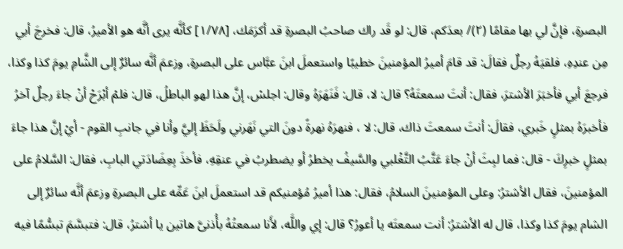البصرةِ، فإنَّ لي بها مقامًا (٢)/ بعدَكم، قال: لو قَد راك صاحبُ البصرةِ قد أكرَمَك، [١/٧٨] كأنَّه يرى أنَّه هو الأميرُ، قال: فخرجَ أبي مِن عندِهِ، فلقيَهُ رجلٌ فقالَ: قد قامَ أميرُ المؤمنينَ خطيبًا واستعملَ ابنَ عبَّاس على البصرةِ، وزعمَ أنَّه سائرٌ إلى الشَّامِ يومَ كذا وكذا، فرجعَ أبي فأخبَرَ الأشترَ، فقال: أنتَ سمعتَهُ؟ قال: لا، قال: فَنَهَرَهُ وقال: اجلسْ، إنَّ هذا لهو الباطلُ، قال: فلمْ أبْرَحْ أنْ جاءَ رجلٌ آخرُ فأخبرَهُ بمثلٍ خَبري، فقالَ: أنتَ سمعتَ ذاك، قال: لا ، فنهرَهُ نهرةً دونَ التي نَهَرني ولَحَظَ إليَّ وأنا في جانبِ القوم - أيْ إنَّ هذا جاءَ بمثلٍ خبرِكَ - قال: فما لبِثَ أنْ جاءَ عَتَّبُ التَّغْلبي والسَّيفُ يخطرُ أو يضطربُ في عنقِهِ، فأخذَ بِعِضَادَتي البابِ، فقال: السَّلامُ على المؤمنينَ، فقال الأشترُ: وعلى المؤمنينَ السلامُ، فقال: هذا أميرُ مُؤمنيكم قد استعملَ ابنَ عَمِّه على البصرةِ وزعمَ أنَّه سائرٌ إلى الشام يومَ كذا وكذا، قال له الأشترُ: أنت سمعتَه يا أعورُ؟ قال: إي واللَّه، لأَنا سمعتُهُ بأُذنىَّ هاتين يا أشترُ، قال: فتبسَّمَ تبسُّمًا فيه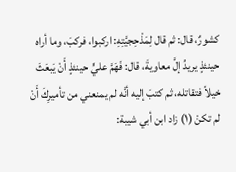كشورٌ، قال: ثم قال لِمَذْحِجيَّتِهِ: اركبوا، فركبَ، وما أراه حينئذٍ يريدُ إلَّ معاويةَ، قال: فَهَمَّ عليٍّ حينئذٍ أَنْ يَبعَثَ خيلاً فتقاتله، ثم كتبَ إليه أنَّه لم يمنعني من تأميرِكَ أَنْ لم تكنْ (١) زاد ابن أبي شيبة: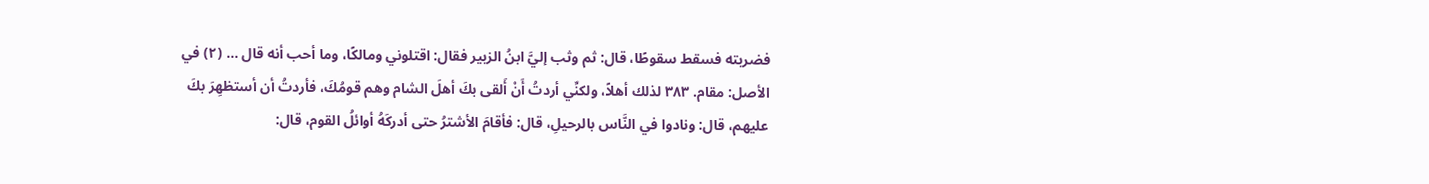فضربته فسقط سقوطًا، قال: ثم وثب إليَّ ابنُ الزبير فقال: اقتلوني ومالكًا، وما أحب أنه قال ... (٢) في الأصل: مقام. ٣٨٣ لذلك أهلاً، ولكنِّي أردتُ أَنْ أَلقى بكَ أهلَ الشام وهم قومُكَ، فأردتُ أن أستظهِرَ بكَ عليهم، قال: ونادوا في النَّاس بالرحيلِ، قال: فأقامَ الأشترُ حتى أدركَهُ أوائلُ القوم، قال: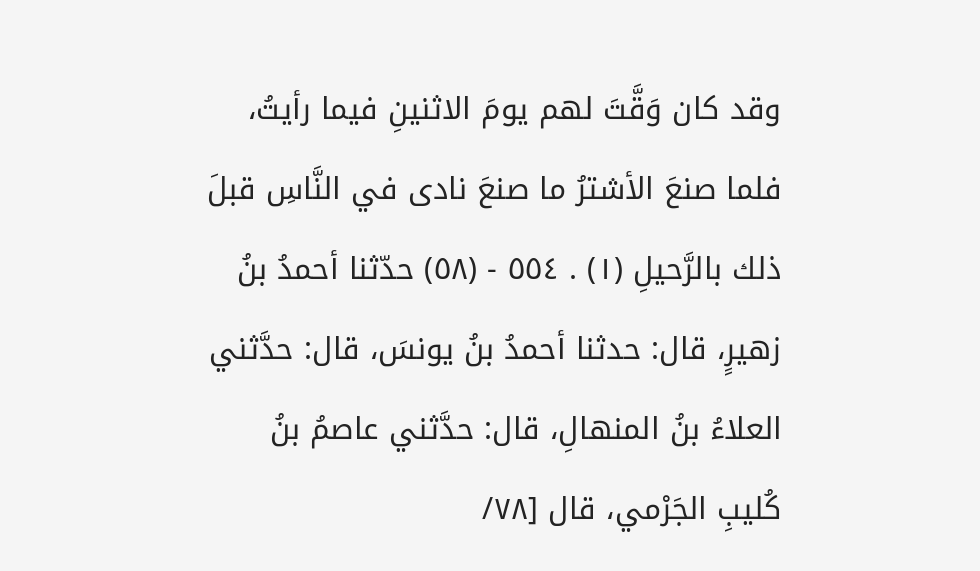وقد كان وَقَّتَ لهم يومَ الاثنينِ فيما رأيتُ، فلما صنعَ الأشترُ ما صنعَ نادى في النَّاسِ قبلَ ذلك بالرَّحيلِ (١) . ٥٥٤ - (٥٨) حدّثنا أحمدُ بنُ زهیرٍ، قال: حدثنا أحمدُ بنُ یونسَ، قال: حدَّثني العلاءُ بنُ المنهالِ، قال: حدَّثني عاصمُ بنُ كُلیبِ الجَرْمي، قال [٧٨/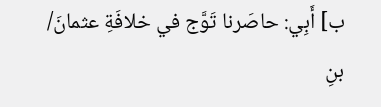ب] أَبِي: حاصَرنا تَوَّج في خلافَةِ عثمانَ/ بنِ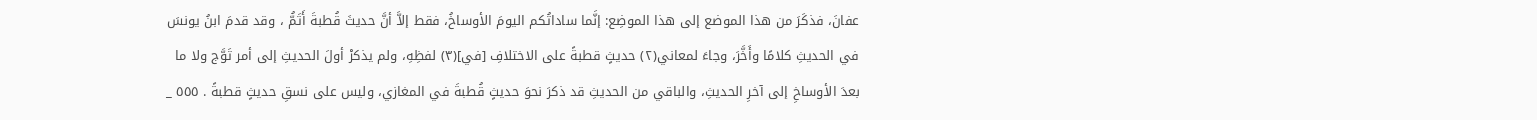عفانَ، فذكَرَ من هذا الموضع إلى هذا الموضِع: إنَّما ساداتُكم اليومَ الأوساخُ، فقط إلاَّ أنَّ حديثَ قُطبةَ أَتَمُّ ، وقد قدمَ ابنُ يونسَ في الحديثِ كلامًا وأَخَّرَ، وجاءَ لمعاني(٢) حديثٍ قطبةً على الاختلافِ [في](٣) لفظِهِ، ولم يذكرْ أولَ الحديثِ إلى أمر تَوَّج ولا ما بعدَ الأوساخِ إلى آخرِ الحديثِ، والباقي من الحديثِ قد ذكرَ نحوَ حديثٍ قُطبةَ في المغازي، وليس على نسقِ حديثٍ قطبةً . ٥٥٥ _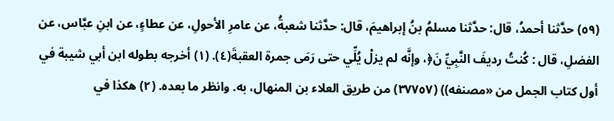(٥٩) حدَّثنا أحمدُ، قال: حدَّثنا مسلمُ بنُ إبراهيمَ، قال: حدَّثنا شعبةُ، عن عامرِ الأحولِ، عن عطاءٍ، عن ابنِ عبَّاس، عن الفضلِ، قال : كُنتُ رديفَ النَّبِيِّ نَ﴿، وإنَّه لم يزلْ يُلِّي حتى رَمَى جمرة العقبةَ(٤). (١) أخرجه بطوله ابن أبي شيبة في أول كتاب الجمل من «مصنفه)) (٣٧٧٥٧) من طريق العلاء بن المنهال، به. وانظر ما بعده. (٢) هكذا في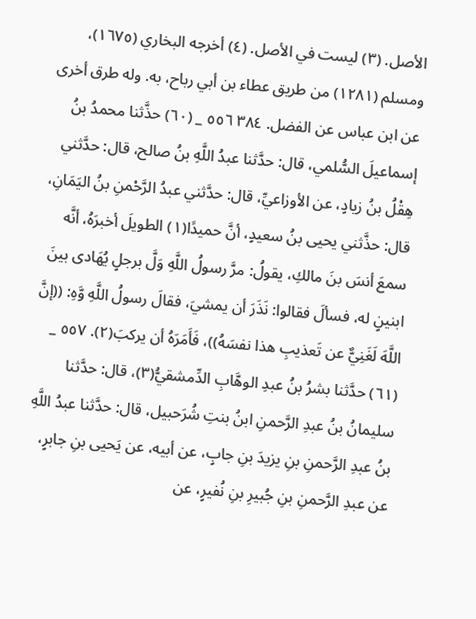الأصل. (٣) ليست في الأصل. (٤) أخرجه البخاري (١٦٧٥)، ومسلم (١٢٨١) من طريق عطاء بن أبي رباح، به. وله طرق أخرى عن ابن عباس عن الفضل. ٣٨٤ ٥٥٦ _ (٦٠) حذَّثنا محمدُ بنُ إسماعيلَ السُّلمي، قال: حدَّثنا عبدُ اللَّهِ بنُ صالح، قال: حدَّثني هِقْلُ بنُ زيادٍ، عن الأوزاعيِّ، قال: حدَّثني عبدُ الرَّحْمنِ بنُ اليَمَانِ، قال: حذَّثني يحيى بنُ سعيدٍ، أنَّ حميدًا(١) الطويلَ أخبرَهُ، أنَّه سمعَ أنسَ بنَ مالكِ، يقولُ: مرَّ رسولُ اللَّهِ وَلَّ برجلٍ يُهَادى بينَ ابنينٍ له، فسألَ فقالوا: نَذَرَ أن يمشيَ، فقالَ رسولُ اللَّهِ وَّهِ: ((إنَّ اللَّهَ لَغَنِيٌّ عن تَعذيبِ هذا نفسَهُ))، فَأَمَرَهُ أن يركبَ(٢). ٥٥٧ _ (٦١) حدَّثنا بشرُ بنُ عبدِ الوهَّابِ الدِّمشقيُّ(٣)، قال: حدَّثنا سليمانُ بنُ عبدِ الرَّحمنِ ابنُ بنتِ شُرَحبيل، قال: حدَّثنا عبدُ اللَّهِ بنُ عبدِ الرَّحمنِ بنِ يزيدَ بنِ جابٍ، عن أبيه، عن يَحيى بنِ جابرٍ، عن عبدِ الرَّحمنِ بنِ جُبيرِ بنِ نُفيرٍ، عن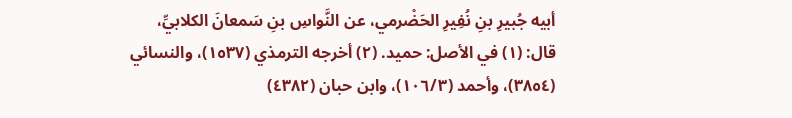أبيه جُبيرِ بنِ نُفِيرِ الحَضْرمي، عن النَّواسِ بنِ سَمعانَ الکلابيِّ، قال: (١) في الأصل: حميد. (٢) أخرجه الترمذي (١٥٣٧)، والنسائي (٣٨٥٤)، وأحمد (١٠٦/٣)، وابن حبان (٤٣٨٢)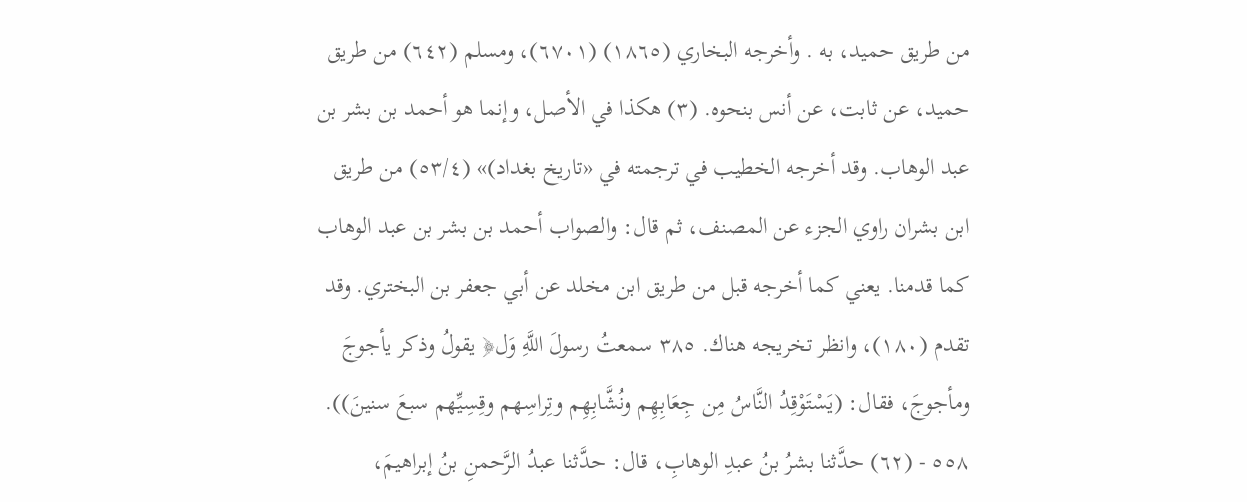من طريق حميد، به . وأخرجه البخاري (١٨٦٥) (٦٧٠١)، ومسلم (٦٤٢) من طريق حميد، عن ثابت، عن أنس بنحوه. (٣) هكذا في الأصل، وإنما هو أحمد بن بشر بن عبد الوهاب. وقد أخرجه الخطيب في ترجمته في «تاريخ بغداد)» (٥٣/٤) من طريق ابن بشران راوي الجزء عن المصنف، ثم قال: والصواب أحمد بن بشر بن عبد الوهاب كما قدمنا. يعني كما أخرجه قبل من طريق ابن مخلد عن أبي جعفر بن البختري. وقد تقدم (١٨٠)، وانظر تخريجه هناك. ٣٨٥ سمعتُ رسولَ اللَّهِ وَل﴿ يقولُ وذكر يأجوجَ ومأجوجَ، فقال: (يَسْتَوْقِدُ النَّاسُ مِن جِعَابِهِم ونُشَّابِهِم وتِراسِهم وقِسِيِّهم سبعَ سنينَ)). ٥٥٨ - (٦٢) حدَّثنا بشرُ بنُ عبدِ الوهابِ، قال: حدَّثنا عبدُ الرَّحمنِ بنُ إبراهيمَ،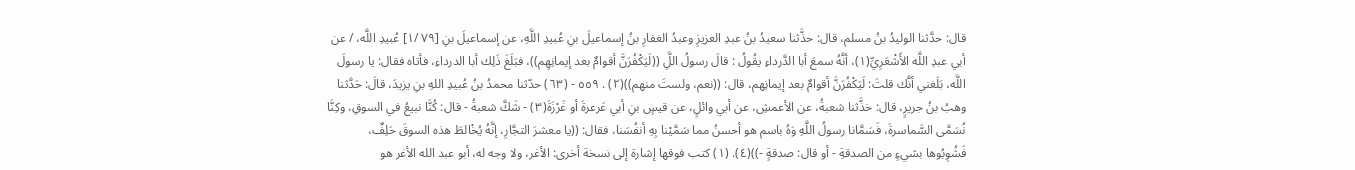قال: حدَّثنا الوليدُ بنُ مسلم، قال: حذَّثنا سعيدُ بنُ عبدِ العزيزِ وعبدُ الغفارِ بنُ إسماعيلَ بنِ عُبيدِ اللَّهِ، عن إسماعيلَ بنِ [٧٩ /١] عُبيدِ اللَّه، / عن أبي عبدِ اللَّه الأَشْعَرِيِّ(١)، أنَّهُ سمعَ أبا الدَّرداءِ يقُولُ : قالَ رسولُ اللَِّ ((لَيَكْفُرَنَّ أقوامٌ بعد إيمانِهِم))، فبَلَغَ ذَلِك أبا الدرداءِ، فأتاه فقال: يا رسولَ اللَّه، بَلَغني أنَّك قلتَ: لَيَكْفُرَنَّ أقوامٌ بعد إيمانِهم، قال: ((نعم، ولستَ منهم))(٢) . ٥٥٩ - (٦٣) حدّثنا محمدُ بنُ عُبيدِ اللهِ بنِ يزيدَ، قالَ: حَدَّثنا وهبُ بنُ جريرٍ، قال: خذَّثنا شعبةُ، عن الأعمشِ، عن أبي وائلٍ، عن قيسٍ بنِ أبي عَرعرةَ أو غَرْزَةَ(٣) - شَكَّ شعبةُ - قال: كُنَّا نبيعُ في السوقِ، وكِنَّا نُسَمَّى السَّماسرةَ، فَسَمَّانا رسولُ اللَّهِ وَهُ باسم هو أحسنُ مما سَمَّيْنا بِهِ أنفُسَنا، فقال: ((يا معشرَ التجَّارِ، إنَّهُ يُخْالطَ هذه السوقَ حَلِفٌ، فَشُوِبُوها بشيءٍ من الصدقةِ - أو قال: صدقةٍ -))(٤). (١) كتب فوقها إشارة إلى نسخة أخرى: الأغر، ولا وجه له، أبو عبد الله الأغر هو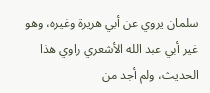سلمان يروي عن أبي هريرة وغيره، وهو غير أبي عبد الله الأشعري راوي هذا الحديث، ولم أجد من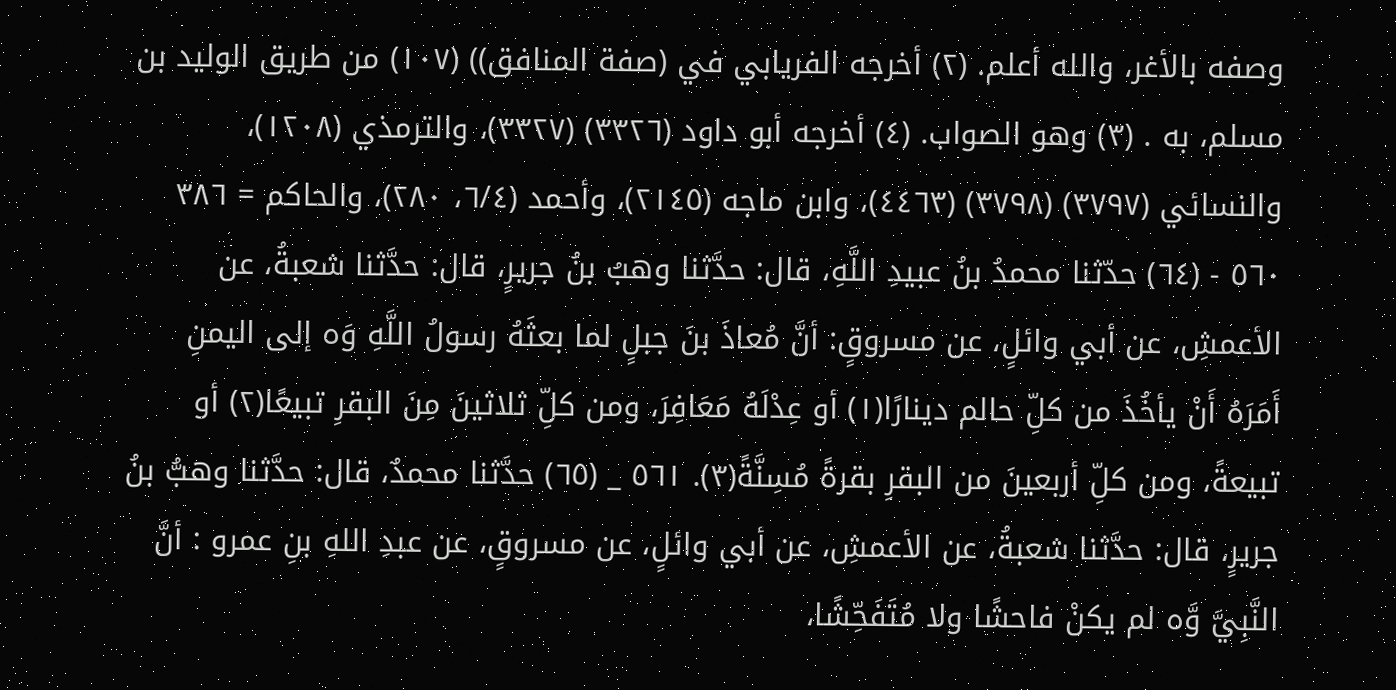وصفه بالأغر، والله أعلم. (٢) أخرجه الفريابي في (صفة المنافق)) (١٠٧) من طريق الوليد بن مسلم، به . (٣) وهو الصواب. (٤) أخرجه أبو داود (٣٣٢٦) (٣٣٢٧)، والترمذي (١٢٠٨)، والنسائي (٣٧٩٧) (٣٧٩٨) (٤٤٦٣)، وابن ماجه (٢١٤٥)، وأحمد (٦/٤، ٢٨٠)، والحاكم = ٣٨٦ ٥٦٠ - (٦٤) حدّثنا محمدُ بنُ عبيدِ اللَّهِ، قال: حدَّثنا وهبُ بنُ جريرٍ، قال: حدَّثنا شعبةُ، عن الأعمشِ، عن أبي وائلٍ، عن مسروقٍ: أنَّ مُعاذَ بنَ جبلٍ لما بعثَهُ رسولُ اللَّهِ وَه إلى اليمنِ أَمَرَهُ أَنْ يأخُذَ من كلِّ حالم دينارًا(١) أو عِدْلَهُ مَعَافِرَ، ومن كلِّ ثلاثينَ مِنَ البقرِ تبيعًا(٢) أو تبيعةً، ومن كلِّ أربعينَ من البقرِ بقرةً مُسِنَّةً(٣). ٥٦١ _ (٦٥) حدَّثنا محمدٌ، قال: حدَّثنا وهبُّ بنُ جريرٍ، قال: حدَّثنا شعبةُ، عن الأعمشِ، عن أبي وائلٍ، عن مسروقٍ، عن عبدِ اللهِ بنِ عمرو : أنَّ النَّبِيَّ وَّه لم يكنْ فاحشًا ولا مُتَفَحِّشًا،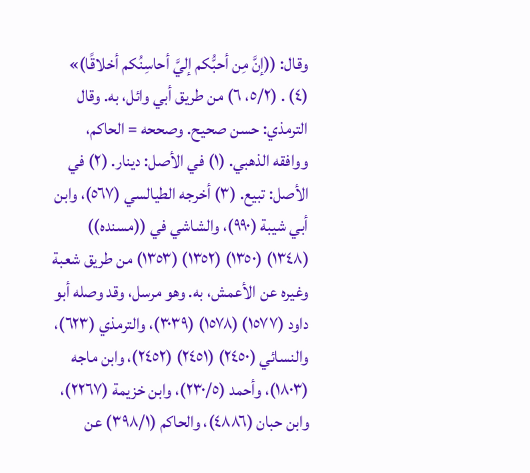وقال: ((إنَّ مِن أحبُّكم إليَّ أحاسِنُكم أخلاقًا)» (٤) . (٥/٢، ٦) من طريق أبي وائل، به. وقال الترمذي: حسن صحيح. وصححه = الحاكم، ووافقه الذهبي. (١) في الأصل: دينار. (٢) في الأصل: تبيع. (٣) أخرجه الطيالسي (٥٦٧)، وابن أبي شيبة (٩٩٠)، والشاشي في ((مسنده)) (١٣٤٨) (١٣٥٠) (١٣٥٢) (١٣٥٣) من طريق شعبة وغيره عن الأعمش، به. وهو مرسل، وقد وصله أبو داود (١٥٧٧) (١٥٧٨) (٣٠٣٩)، والترمذي (٦٢٣)، والنسائي (٢٤٥٠) (٢٤٥١) (٢٤٥٢)، وابن ماجه (١٨٠٣)، وأحمد (٢٣٠/٥)، وابن خزيمة (٢٢٦٧)، وابن حبان (٤٨٨٦)، والحاكم (٣٩٨/١) عن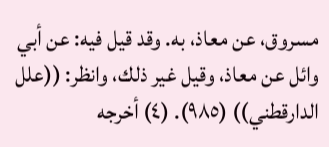مسروق، عن معاذ، به. وقد قيل فيه: عن أبي وائل عن معاذ، وقيل غير ذلك، وانظر: ((علل الدارقطني)) (٩٨٥). (٤) أخرجه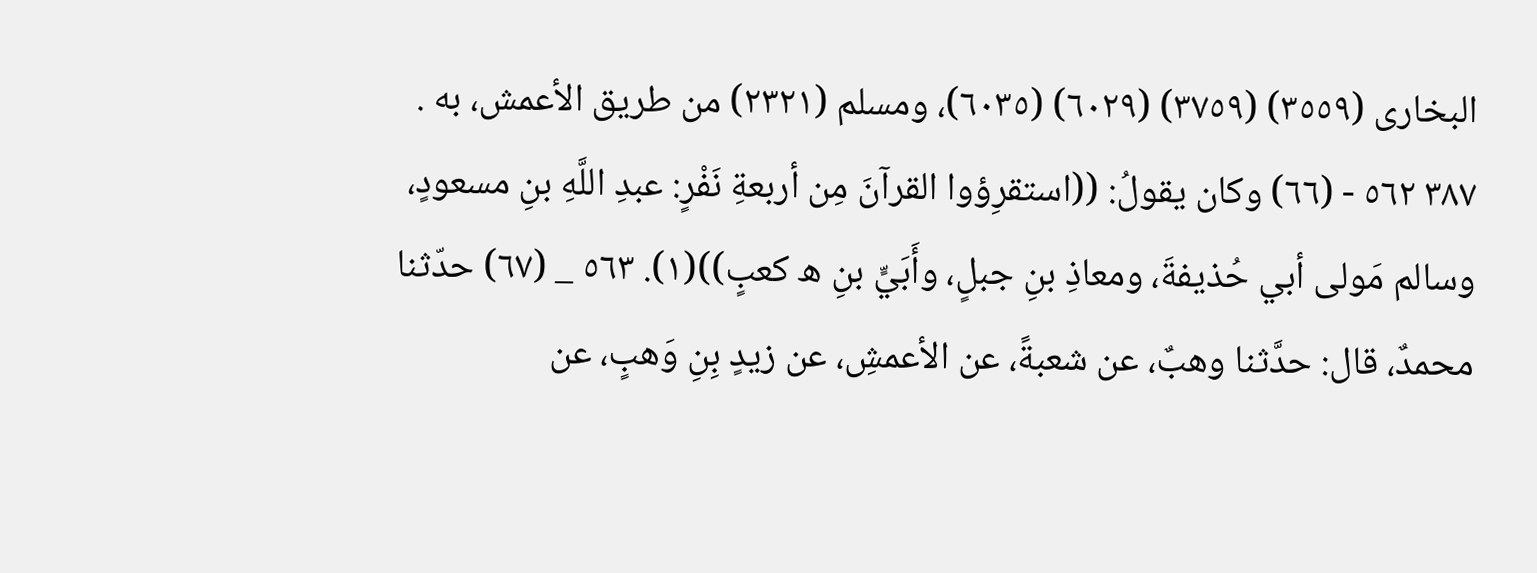البخارى (٣٥٥٩) (٣٧٥٩) (٦٠٢٩) (٦٠٣٥)، ومسلم (٢٣٢١) من طريق الأعمش، به . ٣٨٧ ٥٦٢ - (٦٦) وكان يقولُ: ((استقرِؤوا القرآنَ مِن أربعةِ نَفْرٍ: عبدِ اللَّهِ بنِ مسعودٍ، وسالم مَولى أبي حُذيفةَ، ومعاذِ بنِ جبلٍ، وأَبَيٍّ بنِ ھ كعبٍ))(١). ٥٦٣ _ (٦٧) حدّثنا محمدٌ، قال: حدَّثنا وهبٌ، عن شعبةً، عن الأعمشِ، عن زيدٍ بِنِ وَهبٍ، عن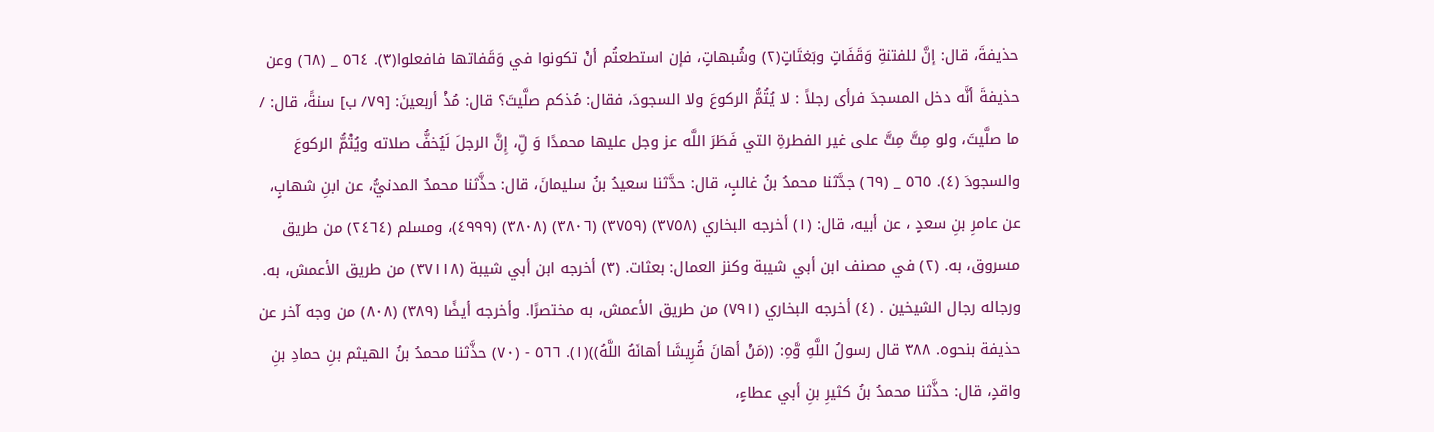حذيفةَ، قال: إنَّ للفتنةِ وَقَفَاتٍ وبَغتَاتٍ(٢) وشُبهاتٍ، فإن استطعتُم أنْ تكونوا في وَقَفاتها فافعلوا(٣). ٥٦٤ _ (٦٨) وعن حذيفةَ أنَّه دخل المسجدَ فرأى رجلاً : لا يُتُمُّ الركوعَ ولا السجودَ، فقال: مُذكم صلَّيتَ؟ قال: مُذْ أربعينَ: [٧٩/ ب] سنةً، قال: / ما صلَّيتَ، ولو مِتَّ مِتَّ على غير الفطرةِ التي فَطَرَ اللَّه عز وجل عليها محمدًا وَ لِّ، إِنَّ الرجلَ لَيُخفُّ صلاته ويُتْمُّ الركوعَ والسجودَ (٤). ٥٦٥ _ (٦٩) جدَّثنا محمدُ بنُ غالبٍ، قال: حدَّثنا سعيدُ بنُ سليمانَ، قال: حذَّثنا محمدٌ المدنيُّ، عن ابنِ شهابٍ، عن عامرِ بنِ سعدٍ ، عن أبيه، قال: (١) أخرجه البخاري (٣٧٥٨) (٣٧٥٩) (٣٨٠٦) (٣٨٠٨) (٤٩٩٩)، ومسلم (٢٤٦٤) من طريق مسروق، به. (٢) في مصنف ابن أبي شيبة وكنز العمال: بعثات. (٣) أخرجه ابن أبي شيبة (٣٧١١٨) من طريق الأعمش، به. ورجاله رجال الشیخین . (٤) أخرجه البخاري (٧٩١) من طريق الأعمش، به مختصرًا. وأخرجه أيضًا (٣٨٩) (٨٠٨) من وجه آخر عن حذيفة بنحوه. ٣٨٨ قال رسولُ اللَّهِ وَّهِ: ((مَنْ أهانَ قُرِيشَا أهانَهُ اللَّهُ))(١). ٥٦٦ - (٧٠) حذَّثنا محمدُ بنُ الهيثم بنِ حمادِ بنِ واقدٍ، قال: حذَّثنا محمدُ بنُ كثيرِ بنِ أبي عطاءٍ،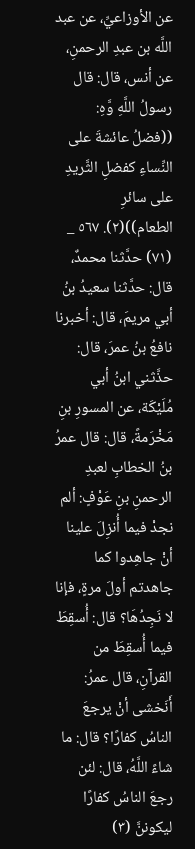عن الأوزاعيِّ، عن عبد اللَّه بن عبدِ الرحمنِ، عن أنس، قال: قال رسولُ اللَّهِ وَّهِ: ((فضلُ عائشةَ على النِّساءِ كفضلِ الثَّريدِ على سائرِ الطعام))(٢). ٥٦٧ _ (٧١) حدَّثنا محمدٌ، قال: حدَّثنا سعيدُ بنُ أبي مريمَ، قال: أخبرنا نافعُ بنُ عمرَ، قال: حذَّثني ابنُ أبي مُلَيْكَة، عن المسورِ بنِ مَخْرَمةً، قال: قال عمرُ بنُ الخطابِ لعبدِ الرحمنِ بنِ عَوْفٍ: ألم نجدْ فيما أُنزِلَ علينا أنْ جاهِدوا كما جاهدتم أولَ مرةٍ، فإنا لا نَجِدُهَا؟ قال: أُسقِطَ فيما أُسقِطَ من القرآنِ، قال عمرُ: أَنَخشى أنْ يرجعَ الناسُ كفارًا؟ قال: ما شاءً اللَّهُ، قال: لئن رجعَ الناسُ كفارًا ليكوننَّ (٣)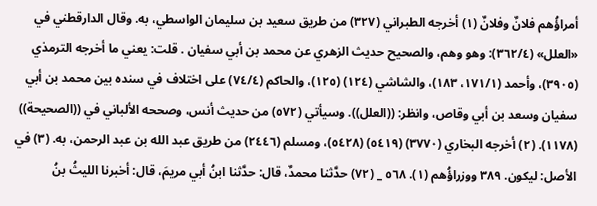أمراؤُهم فلانٌ وفلانٌ (١) أخرجه الطبراني (٣٢٧) من طريق سعيد بن سليمان الواسطي، به. وقال الدارقطني في «العلل» (٣٦٢/٤): وهو وهم، والصحيح حديث الزهري عن محمد بن أبي سفيان . قلت: يعني ما أخرجه الترمذي (٣٩٠٥)، وأحمد (١٧١/١، ١٨٣)، والشاشي (١٢٤) (١٢٥)، والحاكم (٧٤/٤) على اختلاف في سنده بين محمد بن أبي سفيان وسعد بن أبي وقاص، وانظر: ((العلل)). وسيأتي (٥٧٢) من حديث أنس، وصححه الألباني في ((الصحيحة)) (١١٧٨). (٢) أخرجه البخاري (٣٧٧٠) (٥٤١٩) (٥٤٢٨)، ومسلم (٢٤٤٦) من طريق عبد الله بن عبد الرحمن، به. (٣) في الأصل: ليكون. ٣٨٩ ووزراؤُهم (١). ٥٦٨ _ (٧٢) حدَّثنا محمدٌ، قال: حدَّثنا ابنُ أبي مريمَ، قال: أخبرنا الليثُ بنُ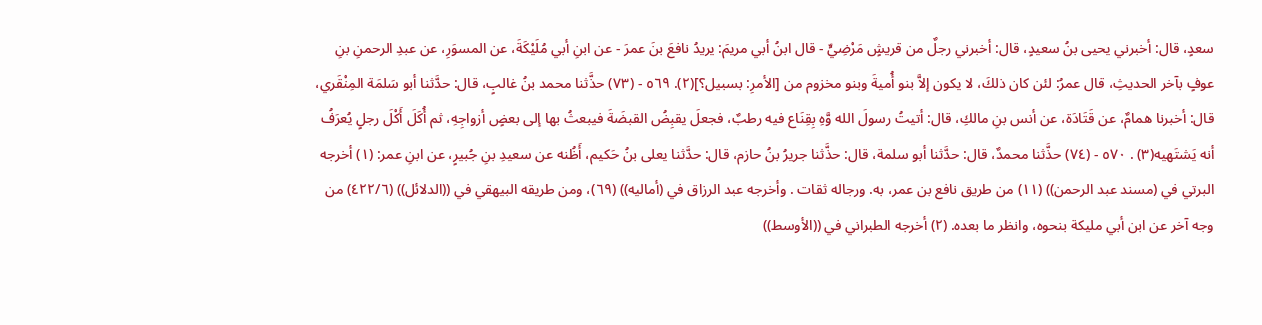سعدٍ، قال: أخبرني يحيى بنُ سعيدٍ، قال: أخبرني رجلٌ من قريشٍ مَرْضِيٍّ - قال ابنُ أبي مريمَ: يريدُ نافعَ بنَ عمرَ - عن ابنِ أبي مُلَيْكَةَ، عن المسوَرِ، عن عبدِ الرحمنِ بنِ عوفٍ بآخر الحدیثِ، قال عمرُ: لئن كان ذلكَ، لا يكون إلاَّ بنو أُميةَ وبنو مخزوم من [الأمرِ: بسبيل؟](٢). ٥٦٩ - (٧٣) حذَّثنا محمد بنُ غالبٍ، قال: حدَّثنا أبو سَلمَة المِنْقَري، قال: أخبرنا همامٌ، عن قَتَادَة، عن أنس بنِ مالكِ، قال: أتيتُ رسولَ الله وَّهِ بِقِنَاع فيه رطبٌ، فجعلَ يقبِضُ القبضَةَ فيبعثُ بها إلى بعضٍ أزواجِهِ، ثم أُكَلَ أَكْلَ رجلٍ يُعرَفُ أنه يَشتَهيه(٣) . ٥٧٠ - (٧٤) حذَّثنا محمدٌ، قال: حدَّثنا أبو سلمة، قال: حذَّثنا جريرُ بنُ حازم، قال: حدَّثنا يعلى بنُ حَكيم، أَظُنه عن سعيدِ بنِ جُبيرٍ، عن ابنِ عمر: (١) أخرجه البرتي في (مسند عبد الرحمن)) (١١) من طريق نافع بن عمر، به. ورجاله ثقات . وأخرجه عبد الرزاق في (أماليه)) (٦٩)، ومن طريقه البيهقي في ((الدلائل)) (٤٢٢/٦) من وجه آخر عن ابن أبي مليكة بنحوه، وانظر ما بعده. (٢) أخرجه الطبراني في ((الأوسط))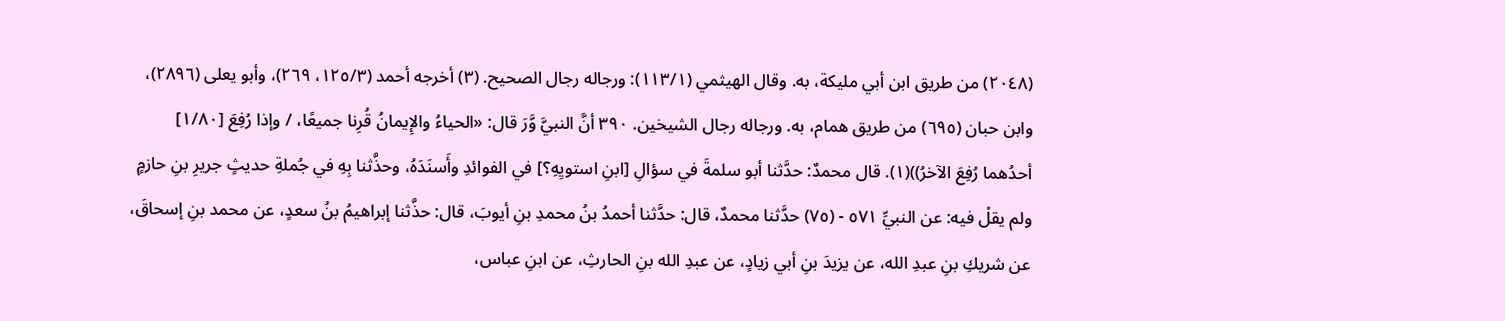(٢٠٤٨) من طريق ابن أبي مليكة، به. وقال الهيثمي (١١٣/١): ورجاله رجال الصحيح. (٣) أخرجه أحمد (١٢٥/٣، ٢٦٩)، وأبو يعلى (٢٨٩٦)، وابن حبان (٦٩٥) من طريق همام، به. ورجاله رجال الشيخين. ٣٩٠ أنَّ النبيَّ وَّرَ قال: «الحياءُ والإِيمانُ قُرِنا جميعًا، / وإذا رُفِعَ [١/٨٠] أحدُهما رُفِعَ الآخرُ))(١). قال محمدٌ: حدَّثنا أبو سلمةَ في سؤالِ [ابنِ استويِهِ؟] في الفوائدِ وأَسنَدَهُ، وحذَّثنا بِهِ في جُملةِ حديثٍ جريرِ بنِ حازمٍ ولم يقلْ فيه: عن النبيِّ ٥٧١ - (٧٥) حدَّثنا محمدٌ، قال: حدَّثنا أحمدُ بنُ محمدِ بنِ أيوبَ، قال: حذَّثنا إبراهيمُ بنُ سعدٍ، عن محمد بنِ إسحاقَ، عن شريكِ بنِ عبدِ الله، عن يزيدَ بنِ أبي زيادٍ، عن عبدِ الله بنِ الحارثِ، عن ابنِ عباس،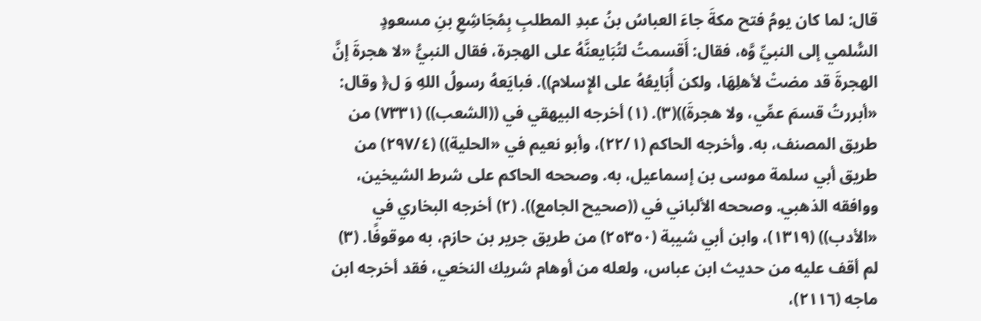قال: لما كان يومُ فتح مكةَ جاءَ العباسُ بنُ عبدِ المطلبِ بِمُجَاشِعِ بنِ مسعودٍ السُّلمي إلى النبيِّ وَّه، فقال: أَقسمتُ لتُبَايعنَّهُ على الهجرة، فقال النبيُّ «لا هجرةَ إنَّ الهجرةَ قد مضتْ لأهلِهَا، ولكن أُبَايعُهُ على الإِسلام)). فبايَعهُ رسولُ اللهِ وَ ل﴿ وقال: «أبررتُ قسمَ عمِّي، ولا هجرةَ))(٣). (١) أخرجه البيهقي في ((الشعب)) (٧٣٣١) من طريق المصنف، به. وأخرجه الحاكم (٢٢/١)، وأبو نعيم في «الحلية)) (٢٩٧/٤) من طريق أبي سلمة موسى بن إسماعيل، به. وصححه الحاكم على شرط الشيخين، ووافقه الذهبي. وصححه الألباني في ((صحيح الجامع)). (٢) أخرجه البخاري في «الأدب)) (١٣١٩)، وابن أبي شيبة (٢٥٣٥٠) من طريق جرير بن حازم، به موقوفًا. (٣) لم أقف عليه من حديث ابن عباس، ولعله من أوهام شريك النخعي، فقد أخرجه ابن ماجه (٢١١٦)،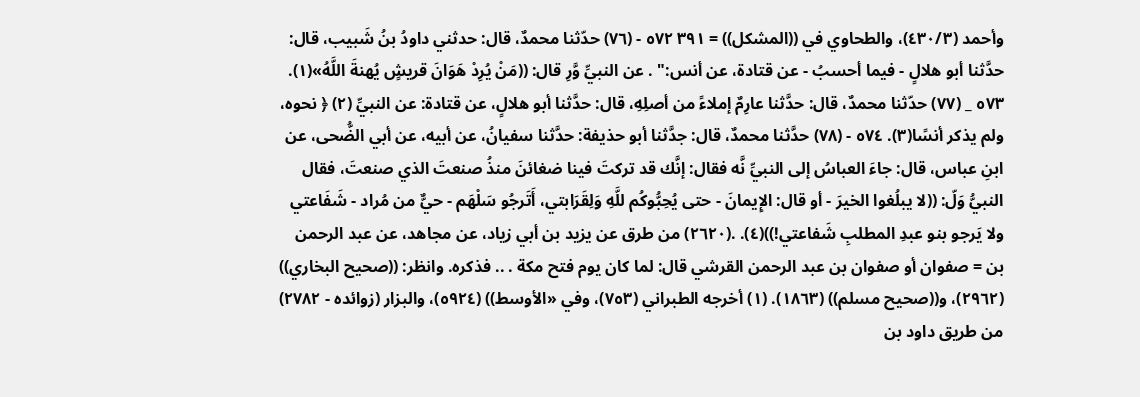وأحمد (٤٣٠/٣)، والطحاوي في ((المشكل)) = ٣٩١ ٥٧٢ - (٧٦) حدّثنا محمدٌ، قال: حدثني داودُ بنُ شَبيب، قال: حدَّثنا أبو هلالٍ - فيما أحسبُ - عن قتادة، عن أنس:" . عن النبيِّ وَّرِ قال: ((مَنْ يُرِدْ هَوَانَ قريشٍ يُهنةَ اللَّهُ»(١). ٥٧٣ _ (٧٧) حدّثنا محمدٌ، قال: حدَّثنا عارِمٌ إملاءً من أصلِهِ، قال: حدَّثنا أبو هلالٍ، عن قتادة: عن النبيِّ (٢) ﴿ نحوه، ولم يذكر أنسًا(٣). ٥٧٤ - (٧٨) حدَّثنا محمدٌ، قال: جدَّثنا أبو حذيفة: حدَّثنا سفيانُ، عن أبيه، عن أبي الضُّحى، عن ابنِ عباس، قال: جاءَ العباسُ إلى النبيِّ نَّه فقال: إنَّك قد تركتَ فينا ضغائنَ منذُ صنعتَ الذي صنعتَ، فقال النبيُّ وَلّ: ((لا يبلُغوا الخيرَ - أو قال: الإِيمانَ - حتى يُحِبُّوكُم للَّهِ وَلِقَرَابتي، أَتَرجُو سَلْهَم - حيٌّ من مُراد - شَفَاعتي ولا يَرجو بنو عبدِ المطلبِ شَفاعتي!))(٤). .(٢٦٢٠) من طرق عن يزيد بن أبي زياد، عن مجاهد، عن عبد الرحمن بن = صفوان أو صفوان بن عبد الرحمن القرشي قال: لما كان يوم فتح مكة . .. فذكره. وانظر: ((صحيح البخاري)) (٢٩٦٢)، و((صحيح مسلم)) (١٨٦٣). (١) أخرجه الطبراني (٧٥٣)، وفي «الأوسط)) (٥٩٢٤)، والبزار (زوائده - ٢٧٨٢) من طريق داود بن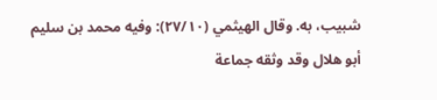شبيب، به. وقال الهيثمي (٢٧/١٠): وفيه محمد بن سليم أبو هلال وقد وثقه جماعة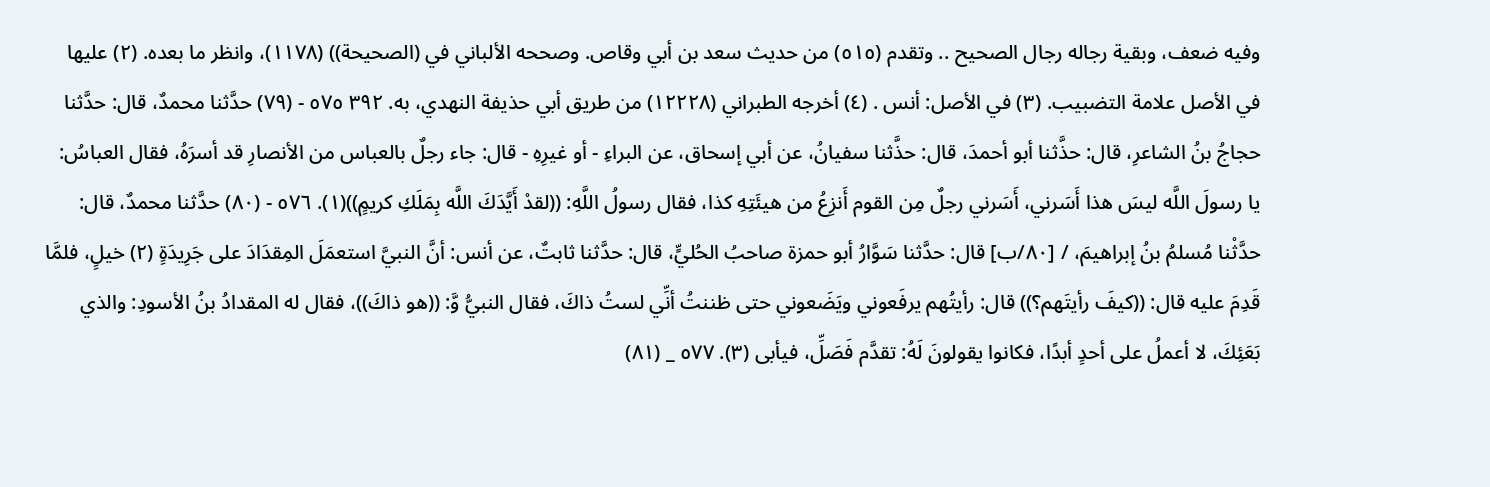وفيه ضعف، وبقية رجاله رجال الصحيح .. وتقدم (٥١٥) من حديث سعد بن أبي وقاص. وصححه الألباني في (الصحيحة)) (١١٧٨)، وانظر ما بعده. (٢) عليها في الأصل علامة التضبيب. (٣) في الأصل: أنس . (٤) أخرجه الطبراني (١٢٢٢٨) من طريق أبي حذيفة النهدي، به. ٣٩٢ ٥٧٥ - (٧٩) حدَّثنا محمدٌ، قال: حدَّثنا حجاجُ بنُ الشاعرِ، قال: حذَّثنا أبو أحمدَ، قال: حذَّثنا سفيانُ، عن أبي إسحاق، عن البراءِ - أو غیرِهِ - قال: جاء رجلٌ بالعباس من الأنصارِ قد أسرَهُ، فقال العباسُ: يا رسولَ اللَّه ليسَ هذا أَسَرني، أَسَرني رجلٌ مِن القوم أَنزِعُ من هيئَتِهِ كذا، فقال رسولُ اللَّهِ: ((لقدْ أَيَّدَكَ اللَّه بِمَلَكِ كريمٍ))(١). ٥٧٦ - (٨٠) حدَّثنا محمدٌ، قال: حدَّثْنا مُسلمُ بنُ إبراهيمَ، / [٨٠/ب] قال: حدَّثنا سَوَّارُ أبو حمزة صاحبُ الحُليٍّ، قال: حدَّثنا ثابتٌ، عن أنس: أنَّ النبيَّ استعمَلَ المِقدَادَ على جَرِيدَةٍ (٢) خيلٍ، فلمَّا قَدِمَ عليه قال: ((كيفَ رأيتَهم؟)) قال: رأيتُهم يرفَعوني ويَضَعوني حتى ظننتُ أنِّي لستُ ذاكَ، فقال النبيُّ وَّ: ((هو ذاكَ))، فقال له المقدادُ بنُ الأسودِ: والذي بَعَئِكَ، لا أعملُ على أحدٍ أبدًا، فكانوا يقولونَ لَهُ: تقدَّم فَصَلِّ، فيأبى (٣). ٥٧٧ _ (٨١)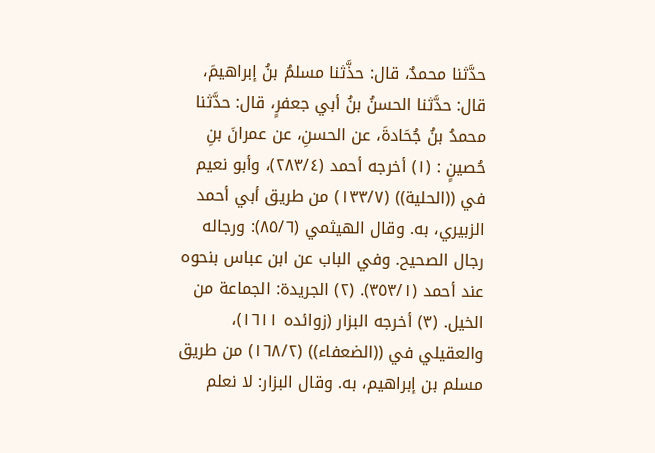حدَّثنا محمدٌ، قال: حذَّثنا مسلمُ بنُ إبراهيمَ، قال: حدَّثنا الحسنُ بنُ أبي جعفرٍ، قال: حدَّثنا محمدُ بنُ جُحَادةَ، عن الحسنِ، عن عمرانَ بنِ حُصينٍ : (١) أخرجه أحمد (٢٨٣/٤)، وأبو نعيم في ((الحلية)) (١٣٣/٧) من طريق أبي أحمد الزبيري، به. وقال الهيثمي (٨٥/٦): ورجاله رجال الصحيح. وفي الباب عن ابن عباس بنحوه عند أحمد (٣٥٣/١). (٢) الجريدة: الجماعة من الخيل. (٣) أخرجه البزار (زوائده ١٦١١)، والعقيلي في ((الضعفاء)) (١٦٨/٢) من طريق مسلم بن إبراهيم، به. وقال البزار: لا نعلم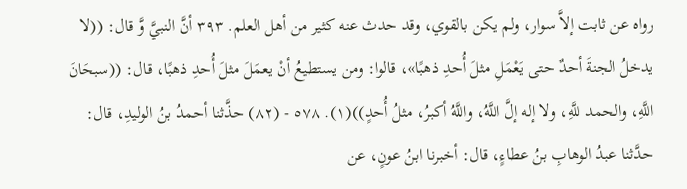رواه عن ثابت إلاَّ سوار، ولم يكن بالقوي، وقد حدث عنه كثير من أهل العلم. ٣٩٣ أنَّ النبيَّ وَّ قال: ((لا يدخلُ الجنةَ أحدٌ حتى يَعْمَلِ مثلَ أُحدِ ذهبًا»، قالوا: ومن يستطيعُ أنْ يعمَلَ مثلَ أُحدِ ذهبًا، قال: ((سبحَانَ اللَّهِ، والحمد للَّهِ، ولا إله إلَّ اللَّهُ، واللَّهُ أكبرُ، مثلُ أُحدٍ))(١). ٥٧٨ - (٨٢) حذَّثنا أحمدُ بنُ الوليدِ، قال: حدَّثنا عبدُ الوهابِ بنُ عطاءٍ، قال: أخبرنا ابنُ عونٍ، عن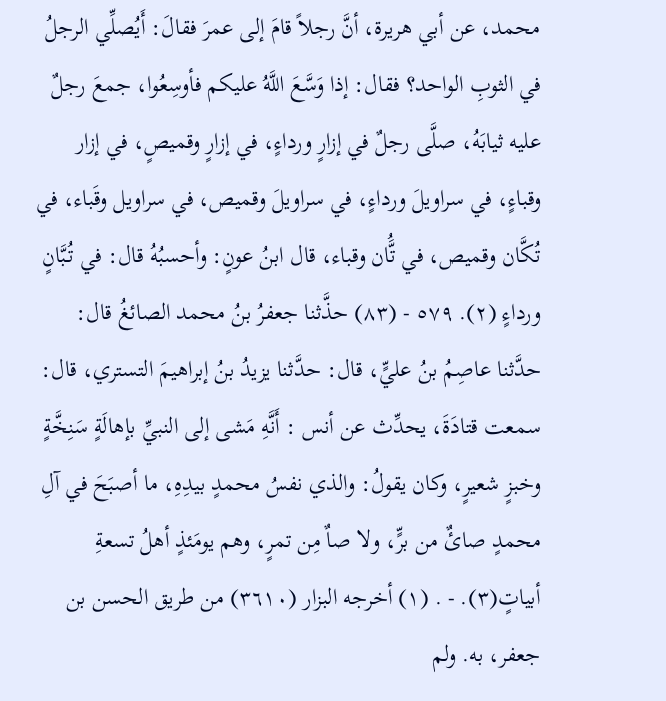محمد، عن أبي هريرة، أنَّ رجلاً قامَ إلى عمرَ فقالَ: أَيُصلِّي الرجلُ في الثوبِ الواحد؟ فقال: إذا وَسَّعَ اللَّهُ عليكم فأوسِعُوا، جمعَ رجلٌ عليه ثيابَهُ، صلَّى رجلٌ في إزارٍ ورداءٍ، في إزارٍ وقميصٍ، في إزار وقباءٍ، في سراويلَ ورداءٍ، في سراويلَ وقميص، في سراويل وقَباء، في تُكَّان وقميص، في تَُّان وقباء، قال ابنُ عونٍ: وأحسبُهُ قال: في تُبَّانٍ ورداءٍ (٢). ٥٧٩ - (٨٣) حذَّثنا جعفرُ بنُ محمد الصائغُ قال: حدَّثنا عاصِمُ بنُ عليٍّ، قال: حدَّثنا يزيدُ بنُ إبراهيمَ التستري، قال: سمعت قتادَةَ، يحدِّث عن أنس : أَنَّهِ مَشى إلى النبيِّ بإهالَةٍ سَنِخَّةٍ وخبزٍ شعيرٍ، وكان يقولُ: والذي نفسُ محمدٍ بيدِهِ، ما أصبَحَ في آلِ محمدٍ صائٌ من برٍّ، ولا صاٌ مِن تمرٍ، وهم يومَئذٍ أهلُ تسعةِ أبياتٍ(٣). - . (١) أخرجه البزار (٣٦١٠) من طريق الحسن بن جعفر، به. ولم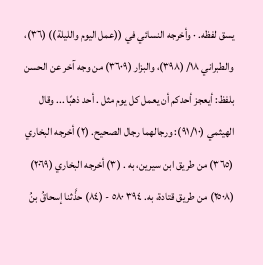يسق لفظه. · وأخرجه النسائي في ((عمل اليوم والليلة)) (٣٦)، والطبراني ١٨/ (٣٩٨)، والبزار (٣٦٠٩) من وجه آخر عن الحسن بلفظ: أيعجز أحدكم أن يعمل كل يوم مثل . أحد ذهبًا ... وقال الهيثمي (٩١/١٠): ورجالهما رجال الصحيح. (٢) أخرجه البخاري (٣٦٥) من طريق ابن سيرين، به . (٣) أخرجه البخاري (٢٠٦٩) (٢٥٠٨) من طريق قتادة، به. ٣٩٤ ٥٨٠ - (٨٤) حذَّثنا إسحاقُ بنُ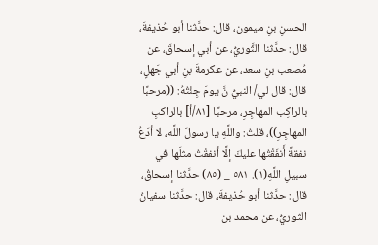الحسنِ بنِ ميمون، قال: حدَّثنا أبو حُذيفةَ، قال: حدَّثنا الثَّوريُّ، عن أبي إسحاقَ، عن مُصعب بنِ سعد، عن عكرمةَ بنِ أبي جَهلٍ، قال: قال لي/ النبيُّ نَّ يومَ جِئْتُهُ: ((مرحبًا بالراكِب المهاجِرِ، مرحبًا [٨١/أ] بالراكبِ المهاجِرِ))، قلتُ: واللَّهِ يا رسولَ اللَّه، لا أدَعُ نفقةً أَنفَقْتُها عليكَ إلَّا أنفقْتُ مثلَها في سبيلِ اللَّهِ(١). ٥٨١ _ (٨٥) حدَّثنا إسحاقُ، قال: حدَّثنا أبو حُذيفةَ، قال: حدَّثنا سفيانُ الثوريُّ، عن محمد بن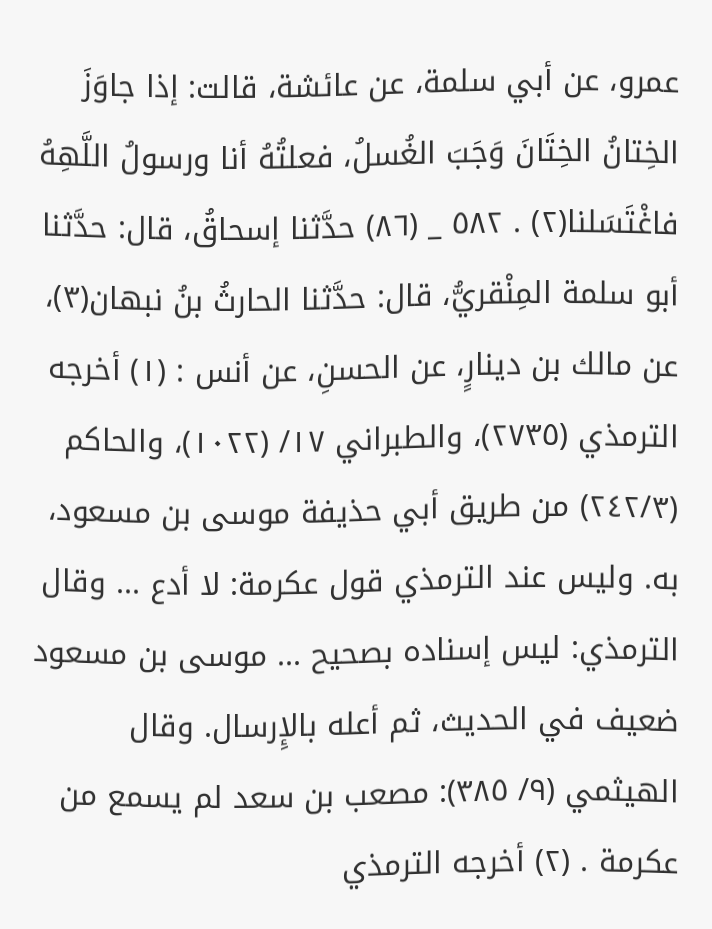عمرو، عن أبي سلمة، عن عائشة، قالت: إذا جاوَزَ الخِتانُ الخِتَانَ وَجَبَ الغُسلُ، فعلتُهُ أنا ورسولُ اللَّهِهُ فاغْتَسَلنا(٢) . ٥٨٢ _ (٨٦) حدَّثنا إسحاقُ، قال: حدَّثنا أبو سلمة المِنْقريُّ، قال: حدَّثنا الحارثُ بنُ نبهان(٣)، عن مالك بن دينارٍ، عن الحسنِ، عن أنس : (١) أخرجه الترمذي (٢٧٣٥)، والطبراني ١٧/ (١٠٢٢)، والحاكم (٢٤٢/٣) من طريق أبي حذيفة موسى بن مسعود، به. وليس عند الترمذي قول عكرمة: لا أدع ... وقال الترمذي: ليس إسناده بصحيح ... موسى بن مسعود ضعيف في الحديث، ثم أعله بالإِرسال. وقال الهيثمي (٩/ ٣٨٥): مصعب بن سعد لم يسمع من عكرمة . (٢) أخرجه الترمذي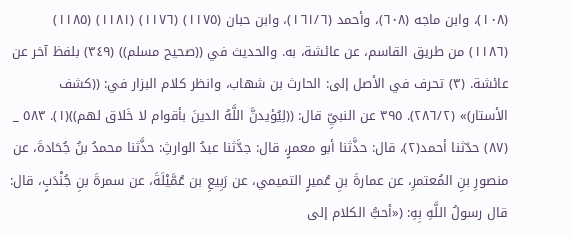(١٠٨)، وابن ماجه (٦٠٨)، وأحمد (١٦١/٦)، وابن حبان (١١٧٥) (١١٧٦) (١١٨١) (١١٨٥) (١١٨٦) من طريق القاسم، عن عائشة، به. والحديث في ((صحيح مسلم)) (٣٤٩) بلفظ آخر عن عائشة. (٣) تحرف في الأصل إلى: الحارث بن شهاب، وانظر كلام البزار في: ((كشف الأستار)» (٢٨٦/٢). ٣٩٥ عن النبيِّ قال: ((لِيُؤيدنَّ اللَّهُ الدينَ بأقوام لا خَلاق لهم))(١). ٥٨٣ _ (٨٧) حدّثنا أحمد(٢)، قال: حذَّثنا أبو معمرٍ، قال: جدَّثنا عبدُ الوارثِ: حذَّثنا محمدُ بنُ جُحَادةَ، عن منصورِ بنِ المُعتمرِ، عن عمارةَ بنِ عُميرٍ التميمي، عن رَبِيعِ بن عُمَّيْلَةَ، عن سمرةَ بنِ جُنْدَبٍ، قال: قال رسولُ اللَّهِ بِهِ: («أحبُّ الكلام إلى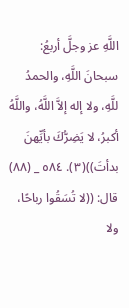اللَّهِ عز وجلَّ أربعُ: سبحانَ اللَّهِ، والحمدُ للَّهِ، ولا إله إلاَّ اللَّهُ، واللَّهُ أكبرُ، لا يَضِرُّكَ بأيِّهنَ بدأتَ))(٣). ٥٨٤ _ (٨٨) قال: ((لا تُسَقُوا رباحًا، ولا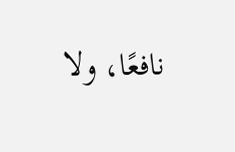نافعًا، ولا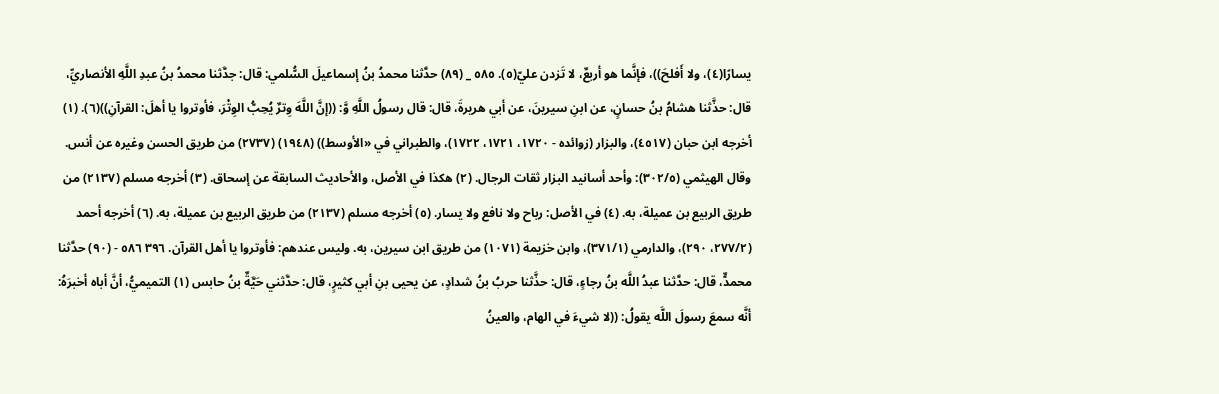يسارًا(٤)، ولا أَفلحَ))، فإنَّما هو أربعٌ، لا تَزدن عليّ(٥). ٥٨٥ _ (٨٩) حدَّثنا محمدُ بنُ إسماعيلَ السُّلمي: قال: جدَّثنا محمدُ بنُ عبدِ اللَّهِ الأنصاريِّ، قال: حذَّثنا هشامُ بنُ حسانٍ، عن ابنِ سيرينَ، عن أبي هريرةَ، قال: قال رسولُ اللَّهِ وَّ: ((إنَّ اللَّهَ وِترٌ يُحِبُّ الوِتْرَ، فأوتروا يا أهلَ: القرآنِ))(٦). (١) أخرجه ابن حبان (٤٥١٧)، والبزار (زوائده - ١٧٢٠، ١٧٢١، ١٧٢٢)، والطبراني في «الأوسط)) (١٩٤٨) (٢٧٣٧) من طريق الحسن وغيره عن أنس. وقال الهيثمي (٣٠٢/٥): وأحد أسانيد البزار ثقات الرجال. (٢) هكذا في الأصل، والأحاديث السابقة عن إسحاق. (٣) أخرجه مسلم (٢١٣٧) من طريق الربيع بن عميلة، به. (٤) في الأصل: رباح ولا نافع ولا يسار. (٥) أخرجه مسلم (٢١٣٧) من طريق الربيع بن عميلة، به. (٦) أخرجه أحمد (٢٧٧/٢، ٢٩٠)، والدارمي (٣٧١/١)، وابن خزيمة (١٠٧١) من طريق ابن سيرين، به. وليس عندهم: فأوتروا يا أهل القرآن. ٣٩٦ ٥٨٦ - (٩٠) حدَّثنا محمدٌّ، قال: حدَّثنا عبدُ اللَّه بنُ رجاءٍ، قال: حذَّثنا حربُ بنُ شدادٍ، عن يحيى بنِ أبي كثيرٍ، قال: حدَّثني حَيَّةٌ بنُ حابس (١) التميميُّ، أنَّ أباه أخبرَهُ: أنَّه سمعَ رسولَ اللَّه يقولُ: ((لا شيءَ في الهام، والعينُ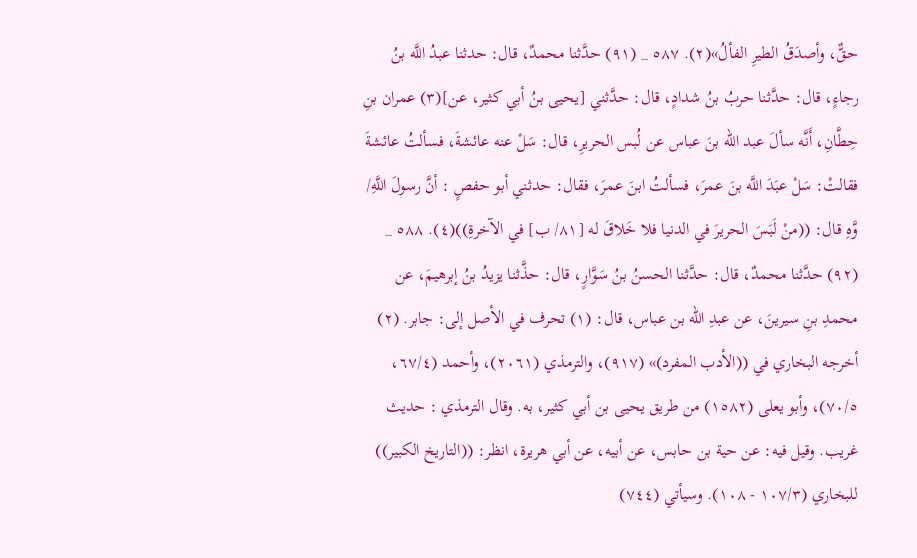حقٌّ، وأصدَقُ الطيرِ الفألُ»(٢). ٥٨٧ _ (٩١) حدَّثنا محمدٌ، قال: حدثنا عبدُ اللَّه بنُ رجاءٍ، قال: حدَّثنا حربُ بنُ شدادٍ، قال: حدَّثني [يحيى بنُ أبي كثير، عن](٣) عمران بنِ حِطَّانِ، أَنَّه سألَ عبد الله بنَ عباس عن لُبس الحريرِ، قال: سَلْ عنه عائشةَ، فسألتُ عائشةَ فقالتْ: سَلْ عبَدَ اللَّه بنَ عمرَ، فسألتُ ابنَ عمرَ، فقال: حدثني أبو حفصٍ : أنَّ رسولَ اللَّهِ/ وَّهِ قال: ((منْ لَبَسَ الحريرَ في الدنيا فلا خَلاقَ له [٨١/ ب] في الآخرةِ))(٤). ٥٨٨ _ (٩٢) حدَّثنا محمدٌ، قال: حدَّثنا الحسنُ بنُ سَوَّارٍ، قال: حذَّثنا يزيدُ بنُ إبرهيمَ، عن محمدِ بنِ سيرينَ، عن عبدِ الله بن عباس، قال: (١) تحرف في الأصل إلى: جابر. (٢) أخرجه البخاري في ((الأدب المفرد)» (٩١٧)، والترمذي (٢٠٦١)، وأحمد (٦٧/٤، ٧٠/٥)، وأبو يعلى (١٥٨٢) من طريق يحيى بن أبي كثير، به. وقال الترمذي : حديث غريب. وقيل فيه: عن حية بن حابس، عن أبيه، عن أبي هريرة، انظر: ((التاريخ الكبير)) للبخاري (١٠٧/٣ - ١٠٨). وسيأتي (٧٤٤)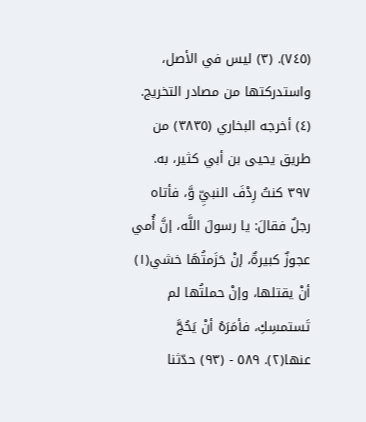(٧٤٥). (٣) ليس في الأصل، واستدركتها من مصادر التخريج. (٤) أخرجه البخاري (٣٨٣٥) من طريق يحيى بن أبي كثير، به. ٣٩٧ كنتُ رِدْفَ النبيِّ وَّ، فأتاه رجلٌ فقالَ: يا رسولَ اللَّه، إنَّ أُمي عجوزٌ كبيرةٌ، إنْ حَزَمتُهَا خشي(١) أنْ يقتلها، وإنْ حملتُها لم تَستمسِكِ، فأمَرَهُ أنْ يَحُجَّ عنها(٢). ٥٨٩ - (٩٣) حدّثنا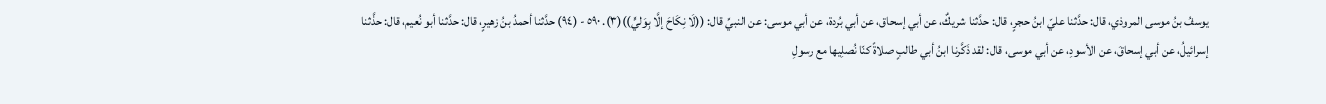يوسفُ بنُ موسى المروذي، قال: حدَّثنا عليّ ابنُ حجرٍ، قال: حدَّثنا شريكٌ، عن أبي إسحاق، عن أبي بُردة، عن أبي موسى: عن النبيِّ قال: ((لَا نِكَاحَ إلَّا بِوَليٍّ))(٣). ٥٩٠ - (٩٤) حدَّثنا أحمدُ بنُ زهيرٍ، قال: حدَّثنا أبو نُعيم، قال: حذَّثنا إسرائيلُ، عن أبي إسحاقَ، عن الأسودِ، عن أبي موسى، قال: لقد ذَكَّرنا ابنُ أبي طالبٍ صلاةً كنّا نُصلِيها مع رسولِ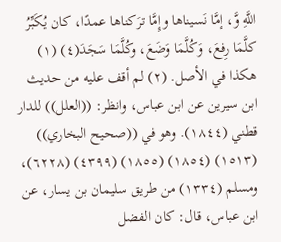اللَّهِ وَّ، إمَّا نَسيناها وإِمَّا ترَكناها عمدًا، كان يُكَبِّرُ كلَّمَا رِفعَ، وَكُلَّمَا وَضَعَ، وكُلَّمَا سَجَدَ(٤) (١) هكذا في الأصل. (٢) لم أقف عليه من حديث ابن سيرين عن ابن عباس، وانظر: ((العلل)) للدار قطني (١٨٤٤). وهو في ((صحيح البخاري)) (١٥١٣) (١٨٥٤) (١٨٥٥) (٤٣٩٩) (٦٢٢٨)، ومسلم (١٣٣٤) من طريق سليمان بن يسار، عن ابن عباس، قال: كان الفضل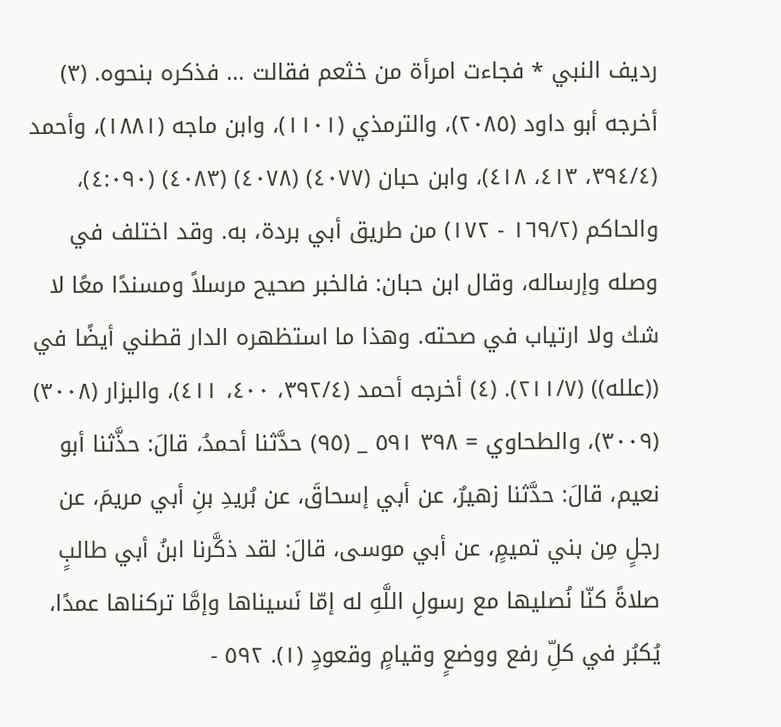رديف النبي * فجاءت امرأة من خثعم فقالت ... فذكره بنحوه. (٣) أخرجه أبو داود (٢٠٨٥)، والترمذي (١١٠١)، وابن ماجه (١٨٨١)، وأحمد (٣٩٤/٤، ٤١٣، ٤١٨)، وابن حبان (٤٠٧٧) (٤٠٧٨) (٤٠٨٣) (٤:٠٩٠)، والحاكم (١٦٩/٢ - ١٧٢) من طريق أبي بردة، به. وقد اختلف في وصله وإرساله، وقال ابن حبان: فالخبر صحيح مرسلاً ومسندًا معًا لا شك ولا ارتياب في صحته. وهذا ما استظهره الدار قطني أيضًا في ((علله)) (٢١١/٧). (٤) أخرجه أحمد (٣٩٢/٤، ٤٠٠، ٤١١)، والبزار (٣٠٠٨) (٣٠٠٩)، والطحاوي = ٣٩٨ ٥٩١ _ (٩٥) حدَّثنا أحمدُ، قالَ: حذَّثنا أبو نعيم، قالَ: حدَّثنا زهيرٌ، عن أبي إسحاقَ، عن بُريدِ بنِ أبي مريمَ، عن رجلٍ مِن بني تميمٍ، عن أبي موسى، قالَ: لقد ذكَّرنا ابنُ أبي طالبٍ صلاةً كنّا نُصليها مع رسولِ اللَّهِ له إمّا نَسيناها وإمَّا تركناها عمدًا، يُكبُر في كلِّ رفع ووضعٍ وقيامٍ وقعودٍ (١). ٥٩٢ -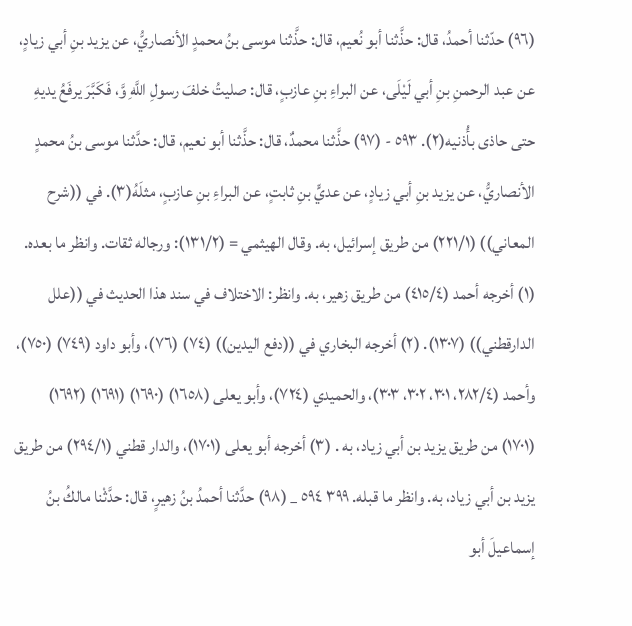(٩٦) حدّثنا أحمدُ، قال: حذَّثنا أبو نُعيم، قال: حذَّثنا موسى بنُ محمدٍ الأنصاريُّ، عن يزيد بنِ أبي زيادٍ، عن عبد الرحمنِ بنِ أبي لَيْلَى، عن البراءِ بنِ عازبٍ، قال: صليتُ خلفَ رسولِ اللَّهِ وَّ، فَكَبَّرَ يرفَعُ يديهِ حتى حاذى بأُذنيه(٢). ٥٩٣ - (٩٧) حذَّثنا محمدٌ، قال: حذَّثنا أبو نعيم، قال: حدَّثنا موسى بنُ محمدٍ الأنصاريُّ، عن يزيد بنِ أبي زيادٍ، عن عديٍّ بنِ ثابتٍ، عن البراءِ بنِ عازبٍ، مثلَهُ(٣). في ((شرح المعاني)) (٢٢١/١) من طريق إسرائيل، به. وقال الهيثمي = (١٣١/٢): ورجاله ثقات. وانظر ما بعده. (١) أخرجه أحمد (٤١٥/٤) من طريق زهير، به. وانظر: الاختلاف في سند هذا الحديث في ((علل الدارقطني)) (١٣٠٧). (٢) أخرجه البخاري في ((دفع اليدين)) (٧٤) (٧٦)، وأبو داود (٧٤٩) (٧٥٠)، وأحمد (٢٨٢/٤، ٣٠١، ٣٠٢، ٣٠٣)، والحميدي (٧٢٤)، وأبو يعلى (١٦٥٨) (١٦٩٠) (١٦٩١) (١٦٩٢) (١٧٠١) من طريق يزيد بن أبي زياد، به . (٣) أخرجه أبو يعلى (١٧٠١)، والدار قطني (٢٩٤/١) من طريق يزيد بن أبي زياد، به. وانظر ما قبله. ٣٩٩ ٥٩٤ _ (٩٨) حدَّثنا أحمدُ بنُ زهيرٍ، قال: حدَّثْنا مالكُ بنُ إسماعيلَ أبو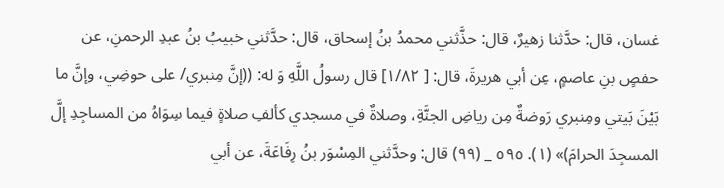غسان، قال: حدَّثنا زهيرٌ، قال: حذَّثني محمدُ بنُ إسحاق، قال: حدَّثني خبيبُ بنُ عبدِ الرحمنِ، عن حفصٍ بنِ عاصمٍ، عِن أبي هريرةَ، قال: [ ١/٨٢] قال رسولُ اللَّهِ وَ له: ((إنَّ مِنبري/ على حوضِي، وإنَّ ما بَيْنَ بَيتي ومِنبري رَوضةٌ مِن رياضِ الجنَّةِ، وصلاةٌ في مسجدي کألفِ صلاةٍ فيما سِوَاهُ من المساجِدِ إلَّ المسجِدَ الحرامَ)» (١). ٥٩٥ _ (٩٩) قال: وحدَّثني المِسْوَر بنُ رِفَاعَةَ، عن أبي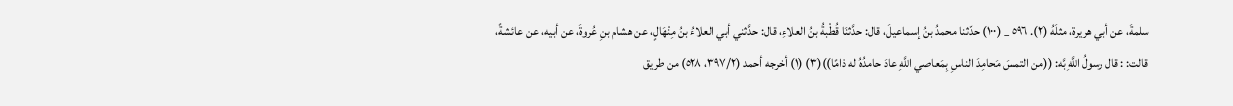سلمةَ، عن أبي هريرة، مثلَهُ (٢). ٥٩٦ _ (١٠٠) حدّثنا محمدُ بنُ إسماعيلَ، قال: حدَّثنَا قُطْبةُ بنُ العلاءِ، قال: حدَّثني أبي العلاءُ بنُ مِنْهَالٍ، عن هشام بنِ عُروةَ، عن أبيه، عن عائشةً، قالت: : قال رسولُ اللَّهِ بَّه: ((من التمسَ مَحامِدَ الناسِ بِمَعاصي اللَّهِ عادَ حامدُهُ له ذامًا))(٣) (١) أخرجه أحمد (٣٩٧/٢، ٥٢٨) من طريق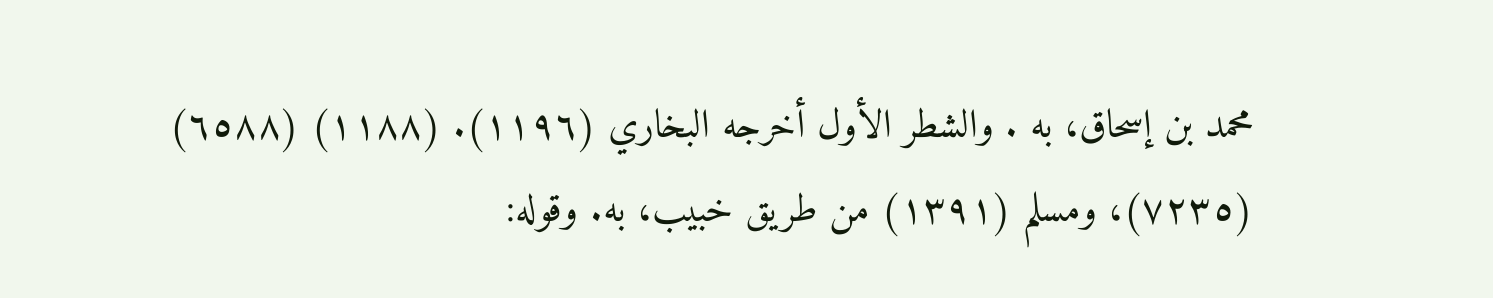محمد بن إسحاق، به . والشطر الأول أخرجه البخاري (١١٩٦). (١١٨٨) (٦٥٨٨) (٧٢٣٥)، ومسلم (١٣٩١) من طريق خبيب، به. وقوله: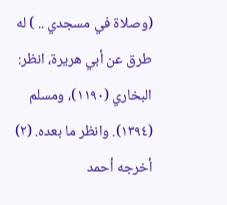(وصلاة في مسجدي .. ) له طرق عن أبي هريرة، انظر: البخاري (١١٩٠)، ومسلم (١٣٩٤). وانظر ما بعده. (٢) أخرجه أحمد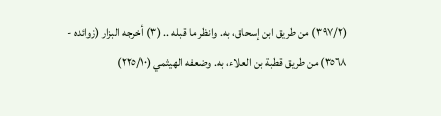(٣٩٧/٢) من طريق ابن إسحاق، به. وانظر ما قبله .. (٣) أخرجه البزار (زوائده - ٣٥٦٨) من طريق قطبة بن العلاء، به. وضعفه الهيثمي (٢٢٥/١٠)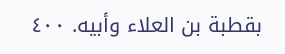بقطبة بن العلاء وأبيه. ٤٠٠